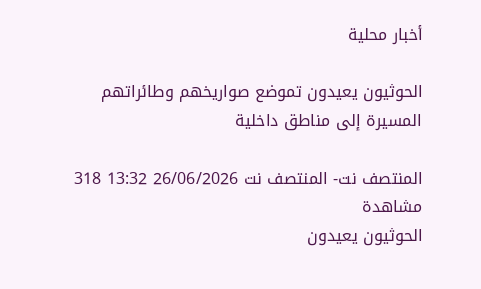أخبار محلية

الحوثيون يعيدون تموضع صواريخهم وطائراتهم المسيرة إلى مناطق داخلية

المنتصف نت- المنتصف نت 26/06/2026 13:32 318 مشاهدة
الحوثيون يعيدون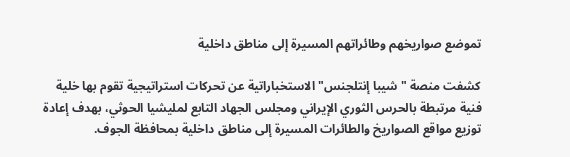تموضع صواريخهم وطائراتهم المسيرة إلى مناطق داخلية

كشفت منصة "شيبا إنتلجنس" الاستخباراتية عن تحركات استراتيجية تقوم بها خلية فنية مرتبطة بالحرس الثوري الإيراني ومجلس الجهاد التابع لمليشيا الحوثي، بهدف إعادة توزيع مواقع الصواريخ والطائرات المسيرة إلى مناطق داخلية بمحافظة الجوف.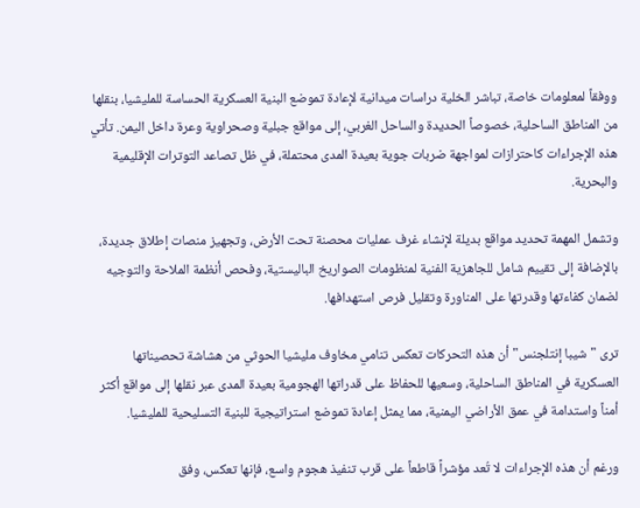ووفقاً لمعلومات خاصة، تباشر الخلية دراسات ميدانية لإعادة تموضع البنية العسكرية الحساسة للمليشيا، بنقلها من المناطق الساحلية، خصوصاً الحديدة والساحل الغربي، إلى مواقع جبلية وصحراوية وعرة داخل اليمن. تأتي هذه الإجراءات كاحترازات لمواجهة ضربات جوية بعيدة المدى محتملة، في ظل تصاعد التوترات الإقليمية والبحرية.

وتشمل المهمة تحديد مواقع بديلة لإنشاء غرف عمليات محصنة تحت الأرض، وتجهيز منصات إطلاق جديدة، بالإضافة إلى تقييم شامل للجاهزية الفنية لمنظومات الصواريخ الباليستية، وفحص أنظمة الملاحة والتوجيه لضمان كفاءتها وقدرتها على المناورة وتقليل فرص استهدافها.

ترى "شيبا إنتلجنس" أن هذه التحركات تعكس تنامي مخاوف مليشيا الحوثي من هشاشة تحصيناتها العسكرية في المناطق الساحلية، وسعيها للحفاظ على قدراتها الهجومية بعيدة المدى عبر نقلها إلى مواقع أكثر أمناً واستدامة في عمق الأراضي اليمنية، مما يمثل إعادة تموضع استراتيجية للبنية التسليحية للمليشيا.

ورغم أن هذه الإجراءات لا تُعد مؤشراً قاطعاً على قرب تنفيذ هجوم واسع، فإنها تعكس، وفق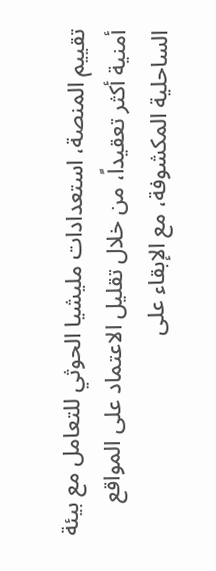تقييم المنصة، استعدادات مليشيا الحوثي للتعامل مع بيئة أمنية أكثر تعقيداً، من خلال تقليل الاعتماد على المواقع الساحلية المكشوفة، مع الإبقاء على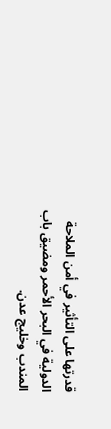قدرتها على التأثير في أمن الملاحة الدولية في البحر الأحمر ومضيق باب المندب وخليج عدن.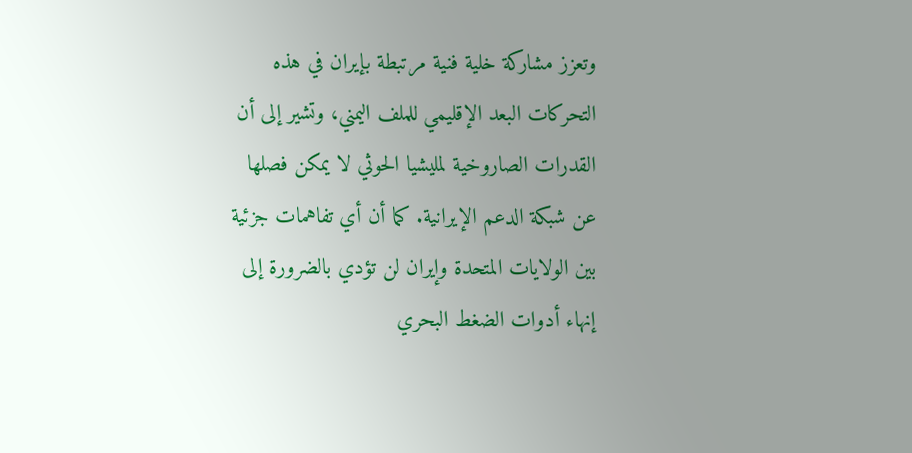وتعزز مشاركة خلية فنية مرتبطة بإيران في هذه التحركات البعد الإقليمي للملف اليمني، وتشير إلى أن القدرات الصاروخية لمليشيا الحوثي لا يمكن فصلها عن شبكة الدعم الإيرانية. كما أن أي تفاهمات جزئية بين الولايات المتحدة وإيران لن تؤدي بالضرورة إلى إنهاء أدوات الضغط البحري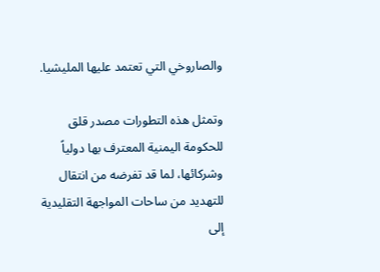والصاروخي التي تعتمد عليها المليشيا.

وتمثل هذه التطورات مصدر قلق للحكومة اليمنية المعترف بها دولياً وشركائها، لما قد تفرضه من انتقال للتهديد من ساحات المواجهة التقليدية إلى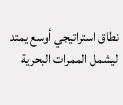نطاق استراتيجي أوسع يمتد ليشمل الممرات البحرية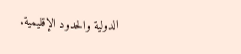الدولية والحدود الإقليمية.